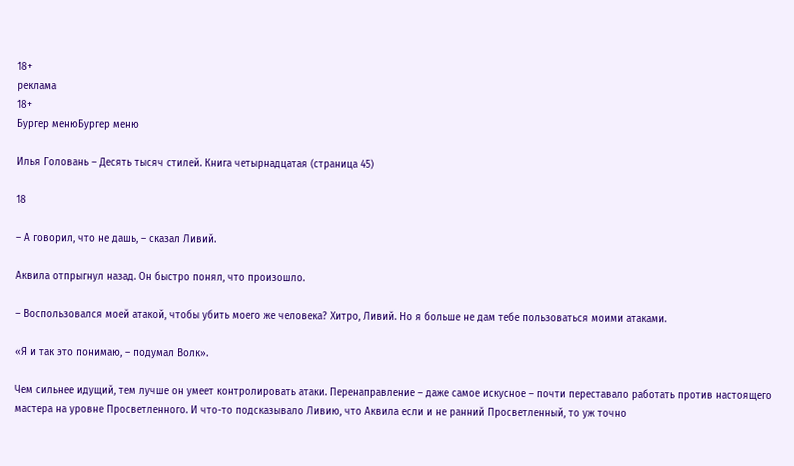18+
реклама
18+
Бургер менюБургер меню

Илья Головань – Десять тысяч стилей. Книга четырнадцатая (страница 45)

18

– А говорил, что не дашь, – сказал Ливий.

Аквила отпрыгнул назад. Он быстро понял, что произошло.

– Воспользовался моей атакой, чтобы убить моего же человека? Хитро, Ливий. Но я больше не дам тебе пользоваться моими атаками.

«Я и так это понимаю, – подумал Волк».

Чем сильнее идущий, тем лучше он умеет контролировать атаки. Перенаправление – даже самое искусное – почти переставало работать против настоящего мастера на уровне Просветленного. И что-то подсказывало Ливию, что Аквила если и не ранний Просветленный, то уж точно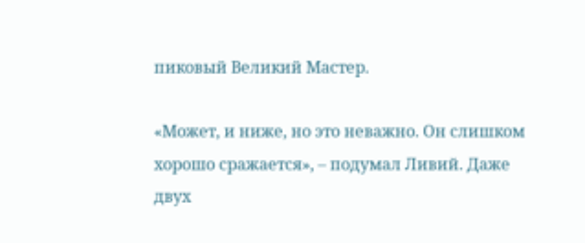пиковый Великий Мастер.

«Может, и ниже, но это неважно. Он слишком хорошо сражается», – подумал Ливий. Даже двух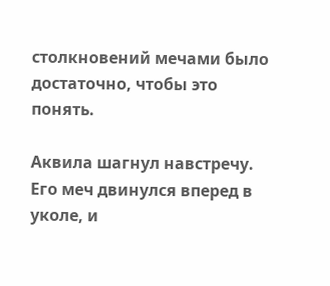столкновений мечами было достаточно, чтобы это понять.

Аквила шагнул навстречу. Его меч двинулся вперед в уколе, и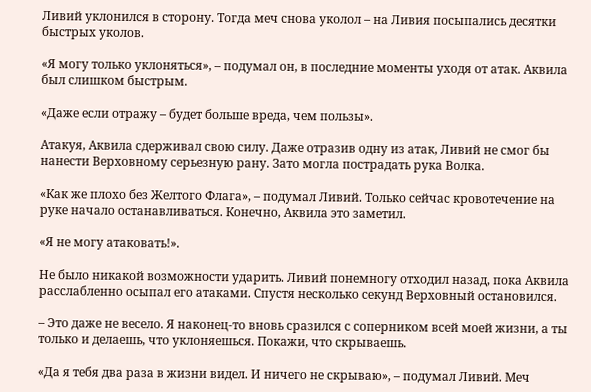Ливий уклонился в сторону. Тогда меч снова уколол – на Ливия посыпались десятки быстрых уколов.

«Я могу только уклоняться», – подумал он, в последние моменты уходя от атак. Аквила был слишком быстрым.

«Даже если отражу – будет больше вреда, чем пользы».

Атакуя, Аквила сдерживал свою силу. Даже отразив одну из атак, Ливий не смог бы нанести Верховному серьезную рану. Зато могла пострадать рука Волка.

«Как же плохо без Желтого Флага», – подумал Ливий. Только сейчас кровотечение на руке начало останавливаться. Конечно, Аквила это заметил.

«Я не могу атаковать!».

Не было никакой возможности ударить. Ливий понемногу отходил назад, пока Аквила расслабленно осыпал его атаками. Спустя несколько секунд Верховный остановился.

– Это даже не весело. Я наконец-то вновь сразился с соперником всей моей жизни, а ты только и делаешь, что уклоняешься. Покажи, что скрываешь.

«Да я тебя два раза в жизни видел. И ничего не скрываю», – подумал Ливий. Меч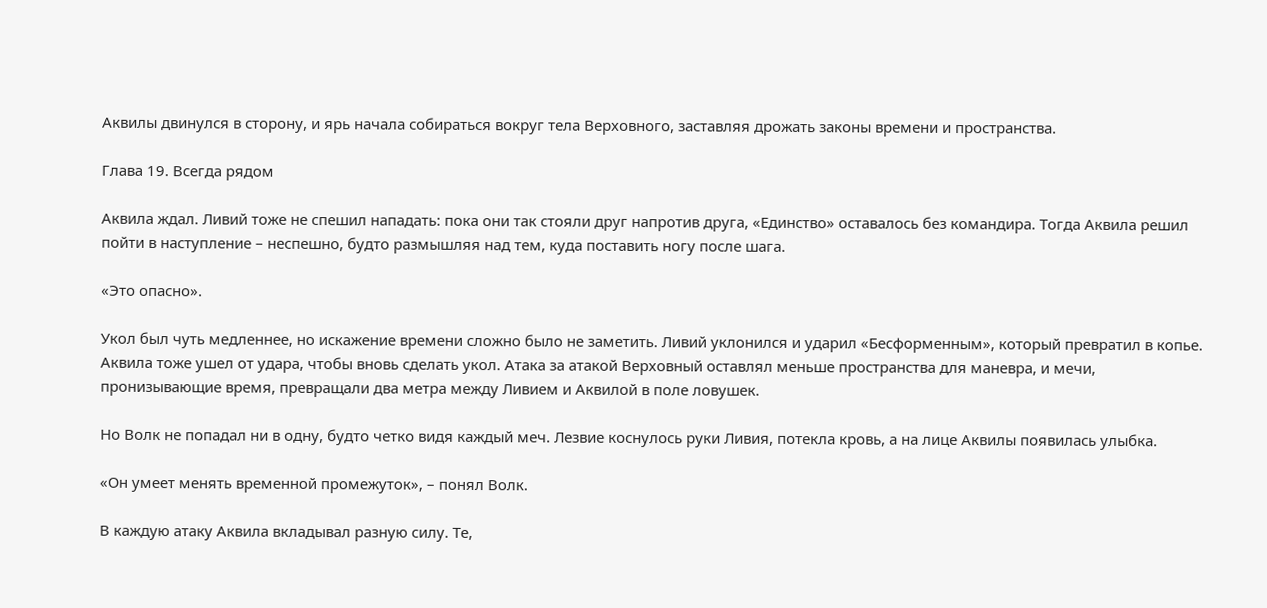Аквилы двинулся в сторону, и ярь начала собираться вокруг тела Верховного, заставляя дрожать законы времени и пространства.

Глава 19. Всегда рядом

Аквила ждал. Ливий тоже не спешил нападать: пока они так стояли друг напротив друга, «Единство» оставалось без командира. Тогда Аквила решил пойти в наступление – неспешно, будто размышляя над тем, куда поставить ногу после шага.

«Это опасно».

Укол был чуть медленнее, но искажение времени сложно было не заметить. Ливий уклонился и ударил «Бесформенным», который превратил в копье. Аквила тоже ушел от удара, чтобы вновь сделать укол. Атака за атакой Верховный оставлял меньше пространства для маневра, и мечи, пронизывающие время, превращали два метра между Ливием и Аквилой в поле ловушек.

Но Волк не попадал ни в одну, будто четко видя каждый меч. Лезвие коснулось руки Ливия, потекла кровь, а на лице Аквилы появилась улыбка.

«Он умеет менять временной промежуток», – понял Волк.

В каждую атаку Аквила вкладывал разную силу. Те,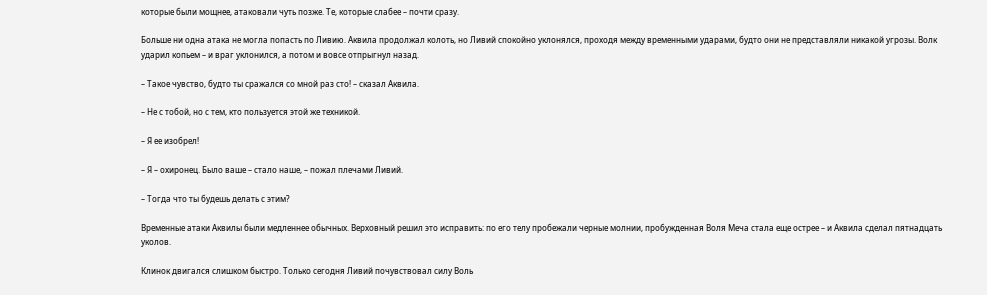которые были мощнее, атаковали чуть позже. Те, которые слабее – почти сразу.

Больше ни одна атака не могла попасть по Ливию. Аквила продолжал колоть, но Ливий спокойно уклонялся, проходя между временными ударами, будто они не представляли никакой угрозы. Волк ударил копьем – и враг уклонился, а потом и вовсе отпрыгнул назад.

– Такое чувство, будто ты сражался со мной раз сто! – сказал Аквила.

– Не с тобой, но с тем, кто пользуется этой же техникой.

– Я ее изобрел!

– Я – охиронец. Было ваше – стало наше, – пожал плечами Ливий.

– Тогда что ты будешь делать с этим?

Временные атаки Аквилы были медленнее обычных. Верховный решил это исправить: по его телу пробежали черные молнии, пробужденная Воля Меча стала еще острее – и Аквила сделал пятнадцать уколов.

Клинок двигался слишком быстро. Только сегодня Ливий почувствовал силу Воль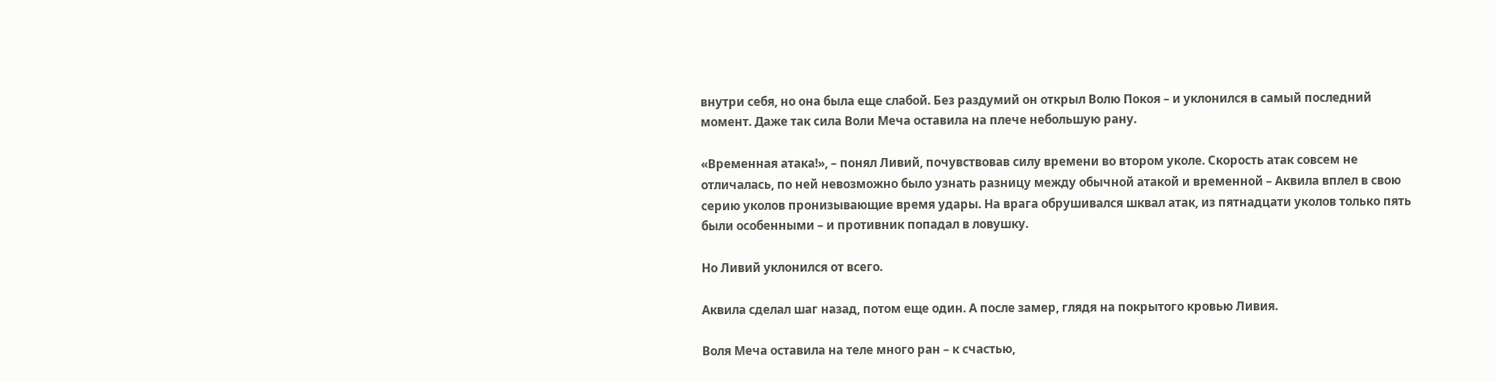внутри себя, но она была еще слабой. Без раздумий он открыл Волю Покоя – и уклонился в самый последний момент. Даже так сила Воли Меча оставила на плече небольшую рану.

«Временная атака!», – понял Ливий, почувствовав силу времени во втором уколе. Скорость атак совсем не отличалась, по ней невозможно было узнать разницу между обычной атакой и временной – Аквила вплел в свою серию уколов пронизывающие время удары. На врага обрушивался шквал атак, из пятнадцати уколов только пять были особенными – и противник попадал в ловушку.

Но Ливий уклонился от всего.

Аквила сделал шаг назад, потом еще один. А после замер, глядя на покрытого кровью Ливия.

Воля Меча оставила на теле много ран – к счастью,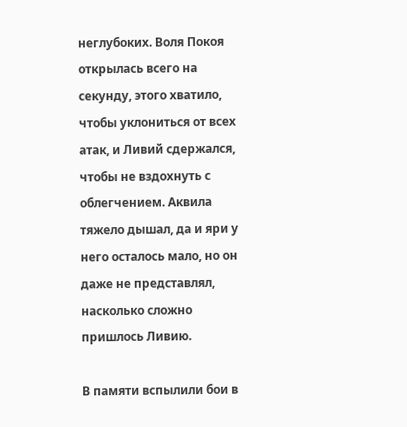неглубоких. Воля Покоя открылась всего на секунду, этого хватило, чтобы уклониться от всех атак, и Ливий сдержался, чтобы не вздохнуть с облегчением. Аквила тяжело дышал, да и яри у него осталось мало, но он даже не представлял, насколько сложно пришлось Ливию.

В памяти вспылили бои в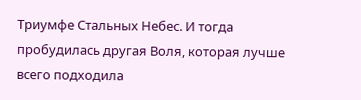Триумфе Стальных Небес. И тогда пробудилась другая Воля, которая лучше всего подходила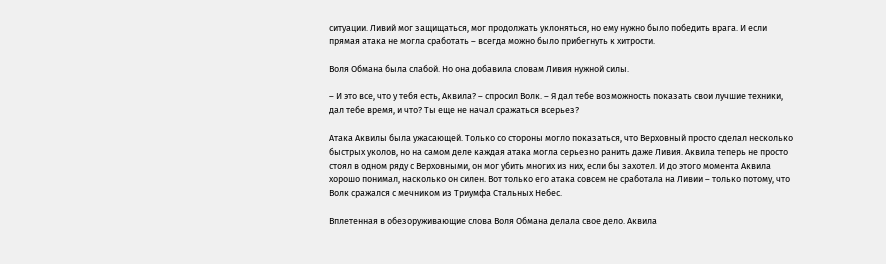ситуации. Ливий мог защищаться, мог продолжать уклоняться, но ему нужно было победить врага. И если прямая атака не могла сработать – всегда можно было прибегнуть к хитрости.

Воля Обмана была слабой. Но она добавила словам Ливия нужной силы.

– И это все, что у тебя есть, Аквила? – спросил Волк. – Я дал тебе возможность показать свои лучшие техники, дал тебе время, и что? Ты еще не начал сражаться всерьез?

Атака Аквилы была ужасающей. Только со стороны могло показаться, что Верховный просто сделал несколько быстрых уколов, но на самом деле каждая атака могла серьезно ранить даже Ливия. Аквила теперь не просто стоял в одном ряду с Верховными, он мог убить многих из них, если бы захотел. И до этого момента Аквила хорошо понимал, насколько он силен. Вот только его атака совсем не сработала на Ливии – только потому, что Волк сражался с мечником из Триумфа Стальных Небес.

Вплетенная в обезоруживающие слова Воля Обмана делала свое дело. Аквила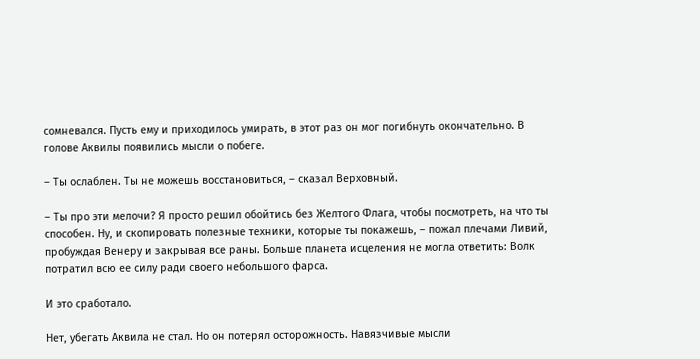сомневался. Пусть ему и приходилось умирать, в этот раз он мог погибнуть окончательно. В голове Аквилы появились мысли о побеге.

– Ты ослаблен. Ты не можешь восстановиться, – сказал Верховный.

– Ты про эти мелочи? Я просто решил обойтись без Желтого Флага, чтобы посмотреть, на что ты способен. Ну, и скопировать полезные техники, которые ты покажешь, – пожал плечами Ливий, пробуждая Венеру и закрывая все раны. Больше планета исцеления не могла ответить: Волк потратил всю ее силу ради своего небольшого фарса.

И это сработало.

Нет, убегать Аквила не стал. Но он потерял осторожность. Навязчивые мысли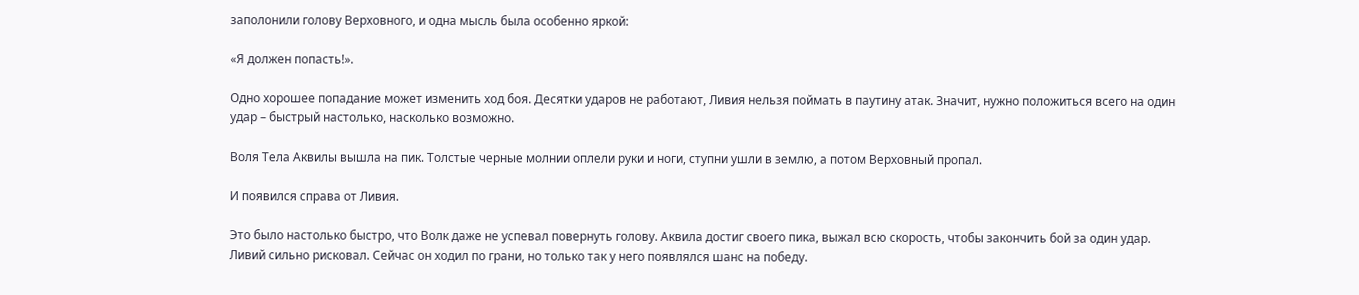заполонили голову Верховного, и одна мысль была особенно яркой:

«Я должен попасть!».

Одно хорошее попадание может изменить ход боя. Десятки ударов не работают, Ливия нельзя поймать в паутину атак. Значит, нужно положиться всего на один удар – быстрый настолько, насколько возможно.

Воля Тела Аквилы вышла на пик. Толстые черные молнии оплели руки и ноги, ступни ушли в землю, а потом Верховный пропал.

И появился справа от Ливия.

Это было настолько быстро, что Волк даже не успевал повернуть голову. Аквила достиг своего пика, выжал всю скорость, чтобы закончить бой за один удар. Ливий сильно рисковал. Сейчас он ходил по грани, но только так у него появлялся шанс на победу.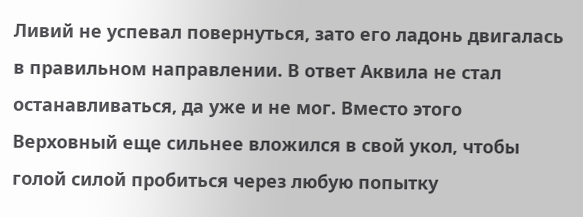Ливий не успевал повернуться, зато его ладонь двигалась в правильном направлении. В ответ Аквила не стал останавливаться, да уже и не мог. Вместо этого Верховный еще сильнее вложился в свой укол, чтобы голой силой пробиться через любую попытку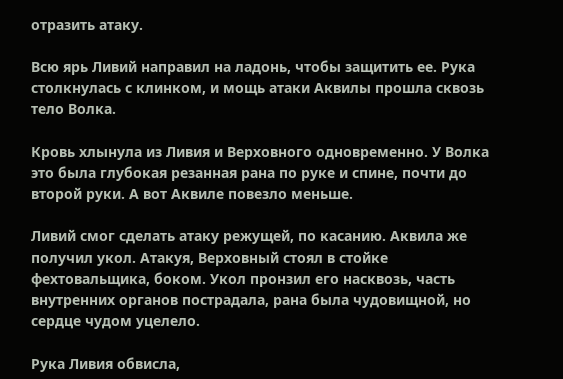отразить атаку.

Всю ярь Ливий направил на ладонь, чтобы защитить ее. Рука столкнулась с клинком, и мощь атаки Аквилы прошла сквозь тело Волка.

Кровь хлынула из Ливия и Верховного одновременно. У Волка это была глубокая резанная рана по руке и спине, почти до второй руки. А вот Аквиле повезло меньше.

Ливий смог сделать атаку режущей, по касанию. Аквила же получил укол. Атакуя, Верховный стоял в стойке фехтовальщика, боком. Укол пронзил его насквозь, часть внутренних органов пострадала, рана была чудовищной, но сердце чудом уцелело.

Рука Ливия обвисла,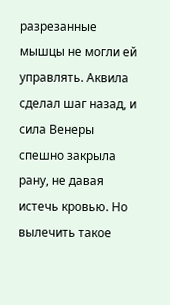разрезанные мышцы не могли ей управлять. Аквила сделал шаг назад, и сила Венеры спешно закрыла рану, не давая истечь кровью. Но вылечить такое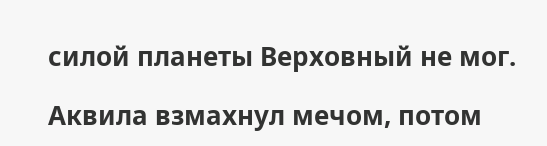силой планеты Верховный не мог.

Аквила взмахнул мечом, потом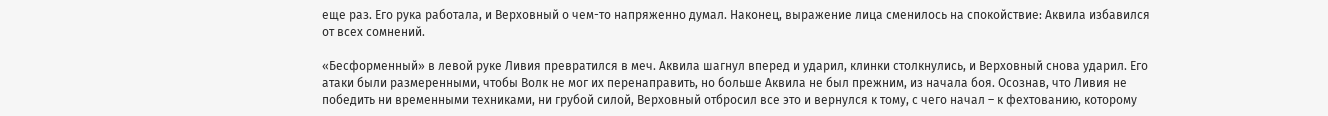еще раз. Его рука работала, и Верховный о чем-то напряженно думал. Наконец, выражение лица сменилось на спокойствие: Аквила избавился от всех сомнений.

«Бесформенный» в левой руке Ливия превратился в меч. Аквила шагнул вперед и ударил, клинки столкнулись, и Верховный снова ударил. Его атаки были размеренными, чтобы Волк не мог их перенаправить, но больше Аквила не был прежним, из начала боя. Осознав, что Ливия не победить ни временными техниками, ни грубой силой, Верховный отбросил все это и вернулся к тому, с чего начал – к фехтованию, которому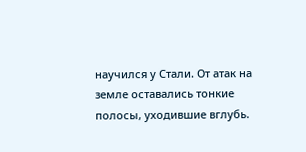научился у Стали. От атак на земле оставались тонкие полосы, уходившие вглубь.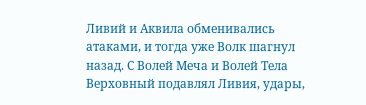Ливий и Аквила обменивались атаками, и тогда уже Волк шагнул назад. С Волей Меча и Волей Тела Верховный подавлял Ливия, удары,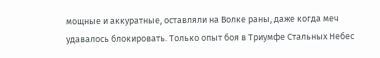мощные и аккуратные, оставляли на Волке раны, даже когда меч удавалось блокировать. Только опыт боя в Триумфе Стальных Небес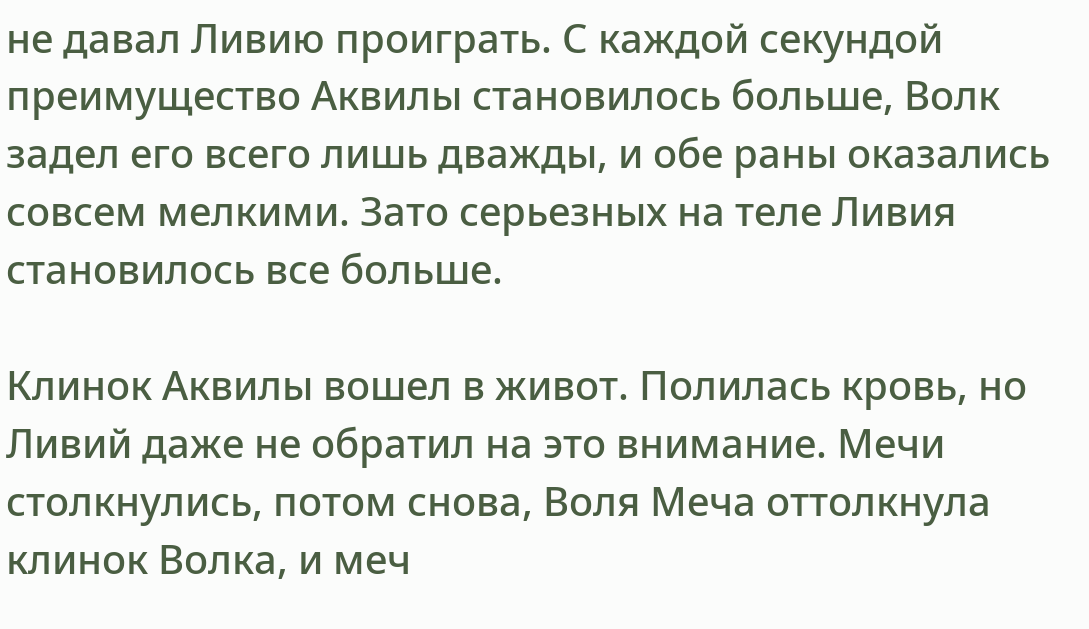не давал Ливию проиграть. С каждой секундой преимущество Аквилы становилось больше, Волк задел его всего лишь дважды, и обе раны оказались совсем мелкими. Зато серьезных на теле Ливия становилось все больше.

Клинок Аквилы вошел в живот. Полилась кровь, но Ливий даже не обратил на это внимание. Мечи столкнулись, потом снова, Воля Меча оттолкнула клинок Волка, и меч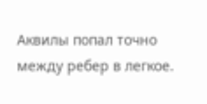Аквилы попал точно между ребер в легкое.